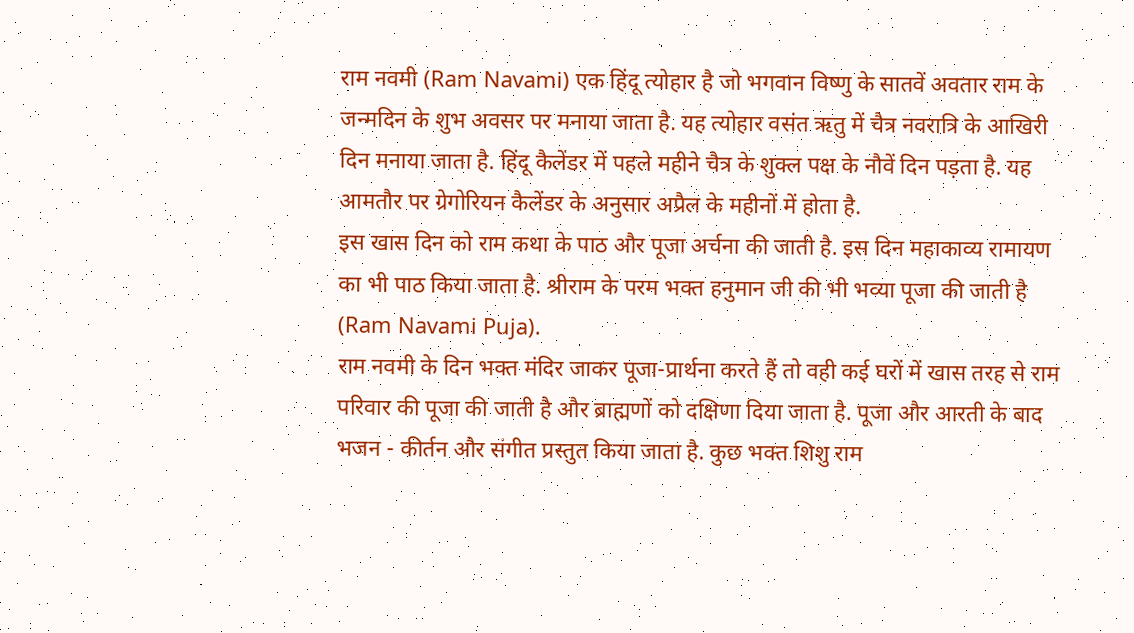राम नवमी (Ram Navami) एक हिंदू त्योहार है जो भगवान विष्णु के सातवें अवतार राम के जन्मदिन के शुभ अवसर पर मनाया जाता है. यह त्योहार वसंत ऋतु में चैत्र नवरात्रि के आखिरी दिन मनाया जाता है. हिंदू कैलेंडर में पहले महीने चैत्र के शुक्ल पक्ष के नौवें दिन पड़ता है. यह आमतौर पर ग्रेगोरियन कैलेंडर के अनुसार अप्रैल के महीनों में होता है.
इस खास दिन को राम कथा के पाठ और पूजा अर्चना की जाती है. इस दिन महाकाव्य रामायण का भी पाठ किया जाता है. श्रीराम के परम भक्त हनुमान जी की भी भव्या पूजा की जाती है (Ram Navami Puja).
राम नवमी के दिन भक्त मंदिर जाकर पूजा-प्रार्थना करते हैं तो वही कई घरों में खास तरह से राम परिवार की पूजा की जाती है और ब्राह्मणों को दक्षिणा दिया जाता है. पूजा और आरती के बाद भजन - कीर्तन और संगीत प्रस्तुत किया जाता है. कुछ भक्त शिशु राम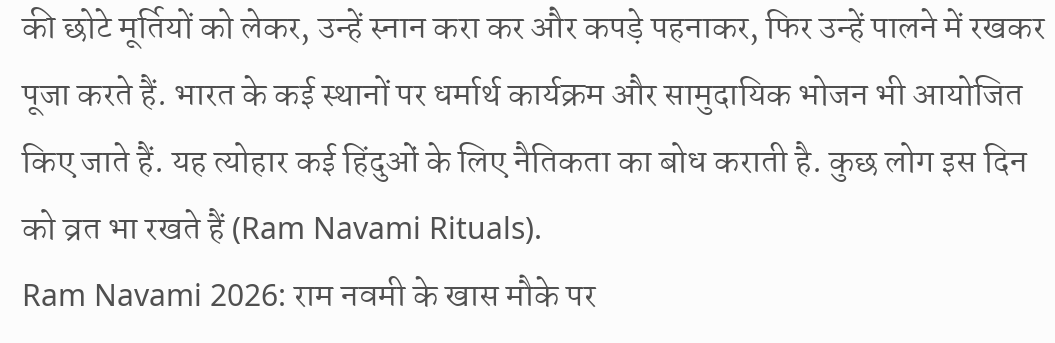की छोटे मूर्तियों को लेकर, उन्हें स्नान करा कर और कपड़े पहनाकर, फिर उन्हें पालने में रखकर पूजा करते हैं. भारत के कई स्थानों पर धर्मार्थ कार्यक्रम और सामुदायिक भोजन भी आयोजित किए जाते हैं. यह त्योहार कई हिंदुओं के लिए नैतिकता का बोध कराती है. कुछ लोग इस दिन को व्रत भा रखते हैं (Ram Navami Rituals).
Ram Navami 2026: राम नवमी के खास मौके पर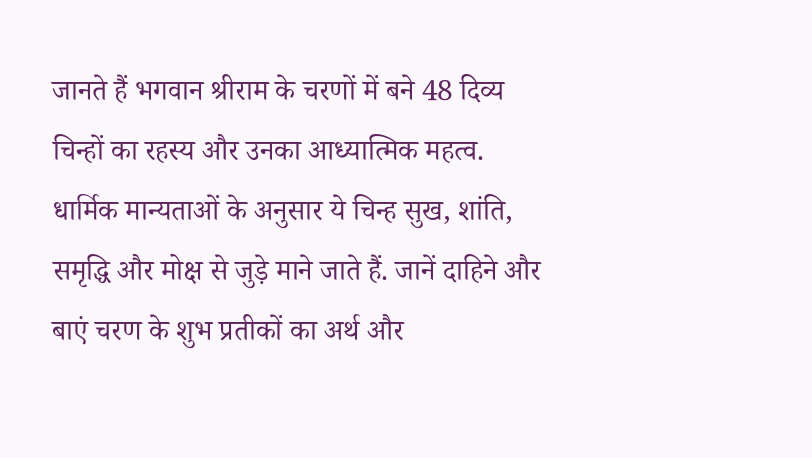जानते हैं भगवान श्रीराम के चरणों में बने 48 दिव्य चिन्हों का रहस्य और उनका आध्यात्मिक महत्व. धार्मिक मान्यताओं के अनुसार ये चिन्ह सुख, शांति, समृद्धि और मोक्ष से जुड़े माने जाते हैं. जानें दाहिने और बाएं चरण के शुभ प्रतीकों का अर्थ और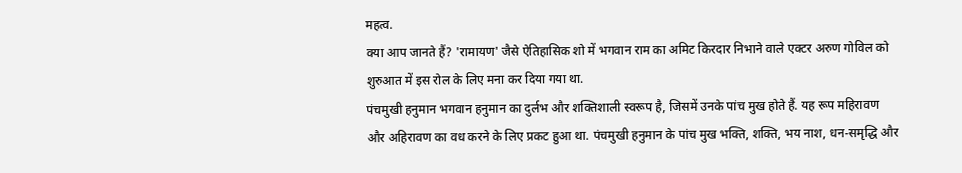महत्व.
क्या आप जानते हैं? 'रामायण' जैसे ऐतिहासिक शो में भगवान राम का अमिट किरदार निभाने वाले एक्टर अरुण गोविल को शुरुआत में इस रोल के लिए मना कर दिया गया था.
पंचमुखी हनुमान भगवान हनुमान का दुर्लभ और शक्तिशाली स्वरूप है, जिसमें उनके पांच मुख होते हैं. यह रूप महिरावण और अहिरावण का वध करने के लिए प्रकट हुआ था. पंचमुखी हनुमान के पांच मुख भक्ति, शक्ति, भय नाश, धन-समृद्धि और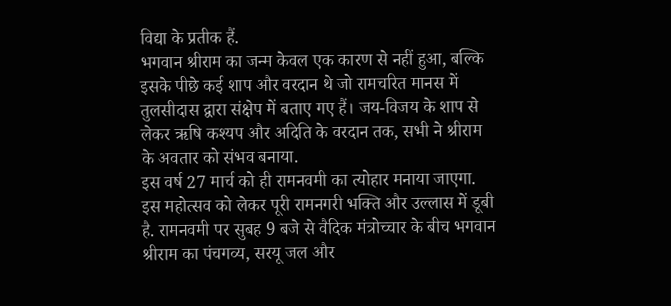विद्या के प्रतीक हैं.
भगवान श्रीराम का जन्म केवल एक कारण से नहीं हुआ, बल्कि इसके पीछे कई शाप और वरदान थे जो रामचरित मानस में तुलसीदास द्वारा संक्षेप में बताए गए हैं। जय-विजय के शाप से लेकर ऋषि कश्यप और अदिति के वरदान तक, सभी ने श्रीराम के अवतार को संभव बनाया.
इस वर्ष 27 मार्च को ही रामनवमी का त्योहार मनाया जाएगा. इस महोत्सव को लेकर पूरी रामनगरी भक्ति और उल्लास में डूबी है. रामनवमी पर सुबह 9 बजे से वैदिक मंत्रोच्चार के बीच भगवान श्रीराम का पंचगव्य, सरयू जल और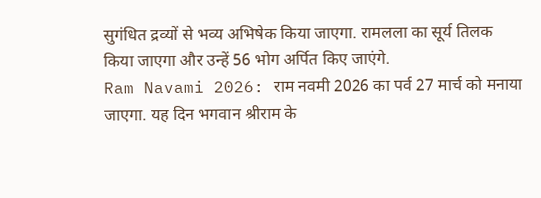सुगंधित द्रव्यों से भव्य अभिषेक किया जाएगा. रामलला का सूर्य तिलक किया जाएगा और उन्हें 56 भोग अर्पित किए जाएंगे.
Ram Navami 2026: राम नवमी 2026 का पर्व 27 मार्च को मनाया जाएगा. यह दिन भगवान श्रीराम के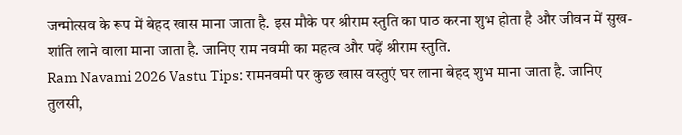जन्मोत्सव के रूप में बेहद खास माना जाता है. इस मौके पर श्रीराम स्तुति का पाठ करना शुभ होता है और जीवन में सुख-शांति लाने वाला माना जाता है. जानिए राम नवमी का महत्व और पढ़ें श्रीराम स्तुति.
Ram Navami 2026 Vastu Tips: रामनवमी पर कुछ खास वस्तुएं घर लाना बेहद शुभ माना जाता है. जानिए तुलसी,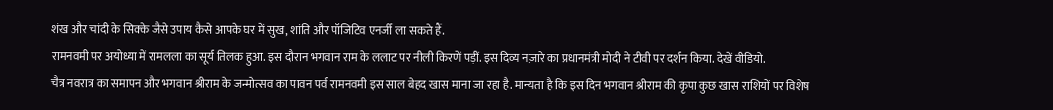शंख और चांदी के सिक्के जैसे उपाय कैसे आपके घर में सुख, शांति और पॉजिटिव एनर्जी ला सकते हैं.
रामनवमी पर अयोध्या में रामलला का सूर्य तिलक हुआ. इस दौरान भगवान राम के ललाट पर नीली किरणें पड़ीं. इस दिव्य नज़ारे का प्रधानमंत्री मोदी ने टीवी पर दर्शन किया. देखें वीडियो.
चैत्र नवरात्र का समापन और भगवान श्रीराम के जन्मोत्सव का पावन पर्व रामनवमी इस साल बेहद खास माना जा रहा है. मान्यता है कि इस दिन भगवान श्रीराम की कृपा कुछ खास राशियों पर विशेष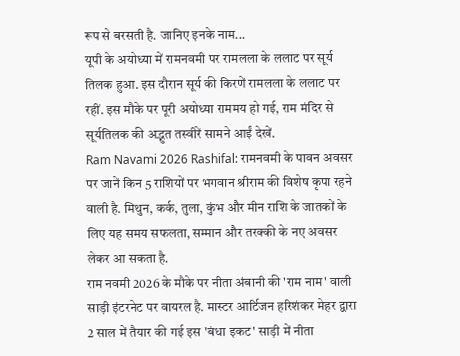रूप से बरसती है. जानिए इनके नाम...
यूपी के अयोध्या में रामनवमी पर रामलला के ललाट पर सूर्य तिलक हुआ. इस दौरान सूर्य की किरणें रामलला के ललाट पर रहीं. इस मौके पर पूरी अयोध्या राममय हो गई, राम मंदिर से सूर्यतिलक की अद्भुत तस्वीरें सामने आईं देखें.
Ram Navami 2026 Rashifal: रामनवमी के पावन अवसर पर जानें किन 5 राशियों पर भगवान श्रीराम की विशेष कृपा रहने वाली है. मिथुन, कर्क, तुला, कुंभ और मीन राशि के जातकों के लिए यह समय सफलता, सम्मान और तरक्की के नए अवसर लेकर आ सकता है.
राम नवमी 2026 के मौके पर नीता अंबानी की 'राम नाम' वाली साड़ी इंटरनेट पर वायरल है. मास्टर आर्टिजन हरिशंकर मेहर द्वारा 2 साल में तैयार की गई इस 'बंधा इकट' साड़ी में नीता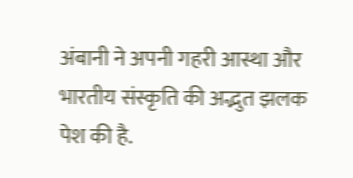अंबानी ने अपनी गहरी आस्था और भारतीय संस्कृति की अद्भुत झलक पेश की है.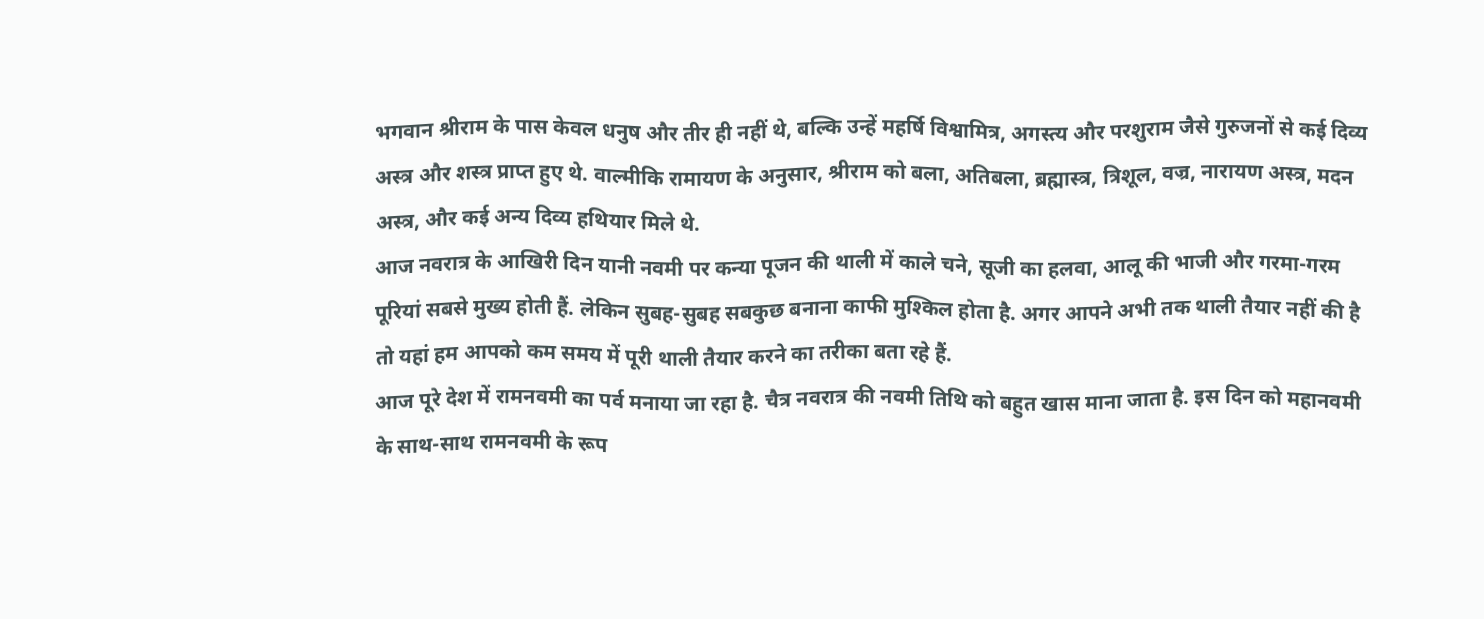भगवान श्रीराम के पास केवल धनुष और तीर ही नहीं थे, बल्कि उन्हें महर्षि विश्वामित्र, अगस्त्य और परशुराम जैसे गुरुजनों से कई दिव्य अस्त्र और शस्त्र प्राप्त हुए थे. वाल्मीकि रामायण के अनुसार, श्रीराम को बला, अतिबला, ब्रह्मास्त्र, त्रिशूल, वज्र, नारायण अस्त्र, मदन अस्त्र, और कई अन्य दिव्य हथियार मिले थे.
आज नवरात्र के आखिरी दिन यानी नवमी पर कन्या पूजन की थाली में काले चने, सूजी का हलवा, आलू की भाजी और गरमा-गरम पूरियां सबसे मुख्य होती हैं. लेकिन सुबह-सुबह सबकुछ बनाना काफी मुश्किल होता है. अगर आपने अभी तक थाली तैयार नहीं की है तो यहां हम आपको कम समय में पूरी थाली तैयार करने का तरीका बता रहे हैं.
आज पूरे देश में रामनवमी का पर्व मनाया जा रहा है. चैत्र नवरात्र की नवमी तिथि को बहुत खास माना जाता है. इस दिन को महानवमी के साथ-साथ रामनवमी के रूप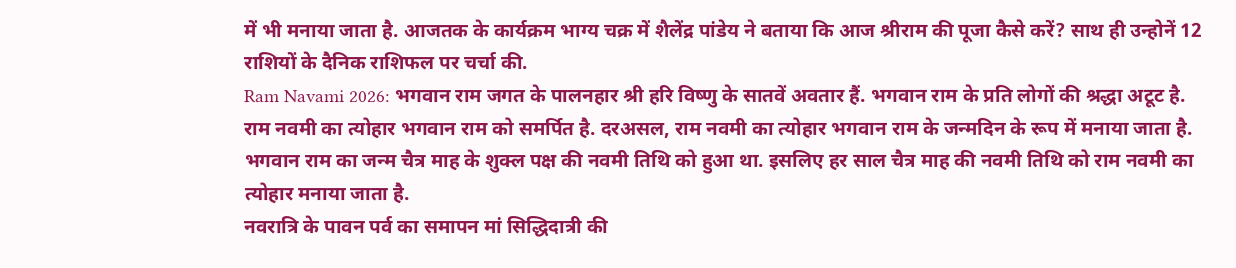में भी मनाया जाता है. आजतक के कार्यक्रम भाग्य चक्र में शैलेंद्र पांडेय ने बताया कि आज श्रीराम की पूजा कैसे करें? साथ ही उन्होनें 12 राशियों के दैनिक राशिफल पर चर्चा की.
Ram Navami 2026: भगवान राम जगत के पालनहार श्री हरि विष्णु के सातवें अवतार हैं. भगवान राम के प्रति लोगों की श्रद्धा अटूट है. राम नवमी का त्योहार भगवान राम को समर्पित है. दरअसल, राम नवमी का त्योहार भगवान राम के जन्मदिन के रूप में मनाया जाता है. भगवान राम का जन्म चैत्र माह के शुक्ल पक्ष की नवमी तिथि को हुआ था. इसलिए हर साल चैत्र माह की नवमी तिथि को राम नवमी का त्योहार मनाया जाता है.
नवरात्रि के पावन पर्व का समापन मां सिद्धिदात्री की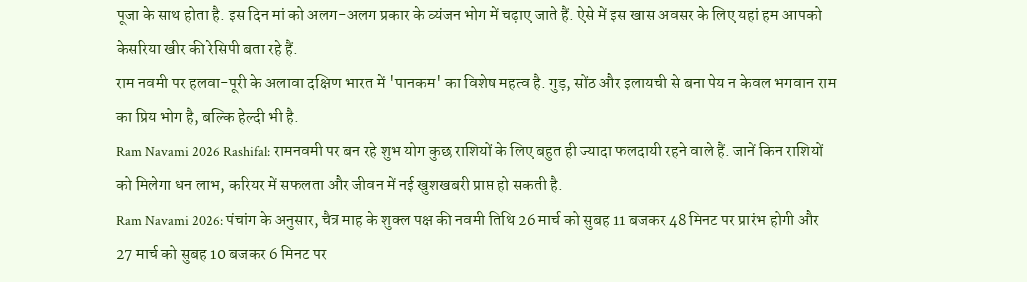पूजा के साथ होता है. इस दिन मां को अलग-अलग प्रकार के व्यंजन भोग में चढ़ाए जाते हैं. ऐसे में इस खास अवसर के लिए यहां हम आपको केसरिया खीर की रेसिपी बता रहे हैं.
राम नवमी पर हलवा-पूरी के अलावा दक्षिण भारत में 'पानकम' का विशेष महत्व है. गुड़, सोंठ और इलायची से बना पेय न केवल भगवान राम का प्रिय भोग है, बल्कि हेल्दी भी है.
Ram Navami 2026 Rashifal: रामनवमी पर बन रहे शुभ योग कुछ राशियों के लिए बहुत ही ज्यादा फलदायी रहने वाले हैं. जानें किन राशियों को मिलेगा धन लाभ, करियर में सफलता और जीवन में नई खुशखबरी प्राप्त हो सकती है.
Ram Navami 2026: पंचांग के अनुसार, चैत्र माह के शुक्ल पक्ष की नवमी तिथि 26 मार्च को सुबह 11 बजकर 48 मिनट पर प्रारंभ होगी और 27 मार्च को सुबह 10 बजकर 6 मिनट पर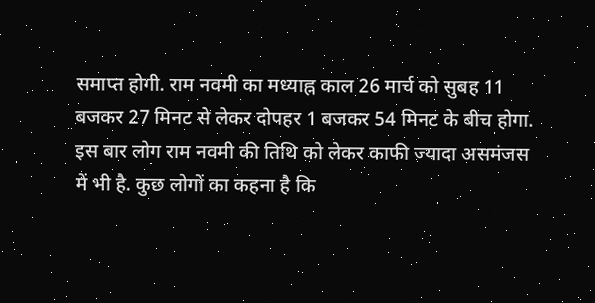समाप्त होगी. राम नवमी का मध्याह्न काल 26 मार्च को सुबह 11 बजकर 27 मिनट से लेकर दोपहर 1 बजकर 54 मिनट के बीच होगा.
इस बार लोग राम नवमी की तिथि को लेकर काफी ज्यादा असमंजस में भी है. कुछ लोगों का कहना है कि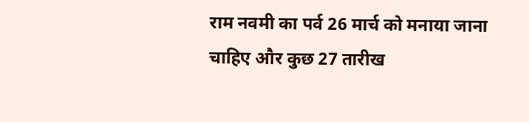राम नवमी का पर्व 26 मार्च को मनाया जाना चाहिए और कुछ 27 तारीख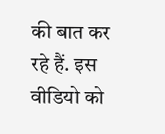की बात कर रहे हैं. इस वीडियो को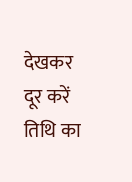देखकर दूर करें तिथि का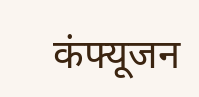कंफ्यूजन